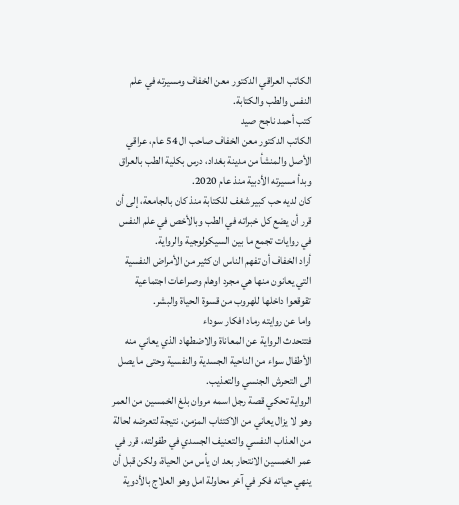الكاتب العراقي الدكتور معن الخفاف ومسيرته في علم النفس والطب والكتابة.
كتب أحمد ناجح صيد
الكاتب الدكتور معن الخفاف صاحب ال 54 عام، عراقي الأصل والمنشأ من مدينة بغداد، درس بكلية الطب بالعراق وبدأ مسيرته الأدبية منذ عام 2020.
كان لديه حب كبير شغف للكتابة منذ كان بالجامعة، إلى أن قرر أن يضع كل خبراته في الطب وبالأخص في علم النفس في روايات تجمع ما بين السيكولوجية والرواية.
أراد الخفاف أن تفهم الناس ان كثير من الأمراض النفسية التي يعانون منها هي مجرد اوهام وصراعات اجتماعية تقوقعوا داخلها للهروب من قسوة الحياة والبشر.
واما عن روايته رماد افكار سوداء
فتتحدث الرواية عن المعاناة والاضطهاد الذي يعاني منه الأطفال سواء من الناحية الجسدية والنفسية وحتى ما يصل الى التحرش الجنسي والتعذيب.
الرواية تحكي قصة رجل اسمه مروان بلغ الخمسين من العمر وهو لا يزال يعاني من الاكتئاب المزمن، نتيجة لتعرضه لحالة من العذاب النفسي والتعنيف الجسدي في طفولته، قرر في عمر الخمسين الانتحار بعد ان يأس من الحياة، ولكن قبل أن ينهي حياته فكر في آخر محاولة امل وهو العلاج بالأدوية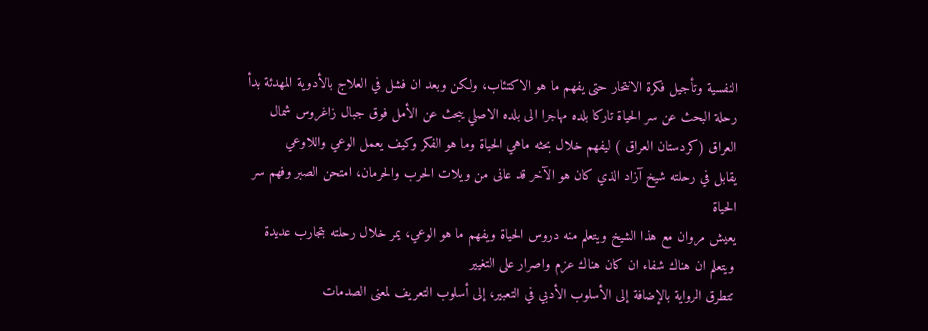النفسية وتأجيل فكرة الانتحار حتى يفهم ما هو الاكتئاب، ولكن وبعد ان فشل في العلاج بالأدوية المهدئة بدأ رحلة البحث عن سر الحياة تاركا بلده مهاجرا الى بلده الاصلي يبحث عن الأمل فوق جبال زاغروس شمال العراق (كردستان العراق ) ليفهم خلال بحثه ماهي الحياة وما هو الفكر وكيف يعمل الوعي واللاوعي
يقابل في رحلته شيخ آزاد الذي كان هو الآخر قد عانى من ويلات الحرب والحرمان، امتحن الصبر وفهم سر الحياة
يعيش مروان مع هذا الشيخ ويتعلم منه دروس الحياة ويفهم ما هو الوعي، يمر خلال رحلته بتجارب عديدة ويتعلم ان هناك شفاء ان كان هناك عزم واصرار على التغيير
تتطرق الرواية بالإضافة إلى الأسلوب الأدبي في التعبير، إلى أسلوب التعريف لمعنى الصدمات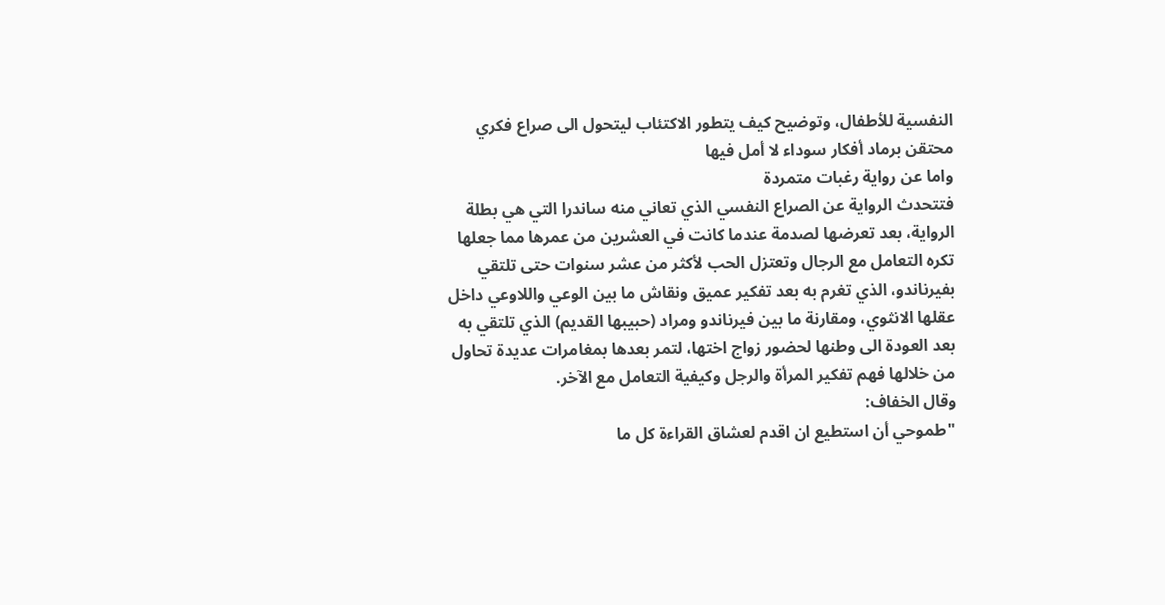النفسية للأطفال، وتوضيح كيف يتطور الاكتئاب ليتحول الى صراع فكري محتقن برماد أفكار سوداء لا أمل فيها
واما عن رواية رغبات متمردة
فتتحدث الرواية عن الصراع النفسي الذي تعاني منه ساندرا التي هي بطلة الرواية، بعد تعرضها لصدمة عندما كانت في العشرين من عمرها مما جعلها تكره التعامل مع الرجال وتعتزل الحب لأكثر من عشر سنوات حتى تلتقي بفيرناندو، الذي تغرم به بعد تفكير عميق ونقاش ما بين الوعي واللاوعي داخل عقلها الانثوي، ومقارنة ما بين فيرناندو ومراد (حبيبها القديم) الذي تلتقي به بعد العودة الى وطنها لحضور زواج اختها، لتمر بعدها بمغامرات عديدة تحاول من خلالها فهم تفكير المرأة والرجل وكيفية التعامل مع الآخر.
وقال الخفاف:
"طموحي أن استطيع ان اقدم لعشاق القراءة كل ما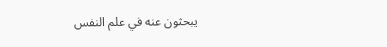يبحثون عنه في علم النفس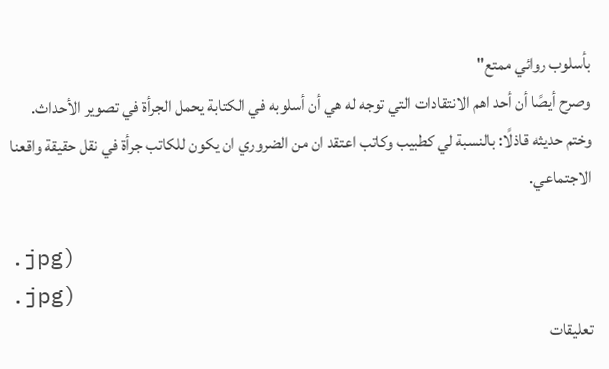بأسلوب روائي ممتع"
وصرح أيصًا أن أحد اهم الانتقادات التي توجه له هي أن أسلوبه في الكتابة يحمل الجرأة في تصوير الأحداث.
وختم حديثه قاذلًا: بالنسبة لي كطبيب وكاتب اعتقد ان من الضروري ان يكون للكاتب جرأة في نقل حقيقة واقعنا الاجتماعي.

.jpg)
.jpg)
تعليقات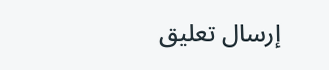إرسال تعليق